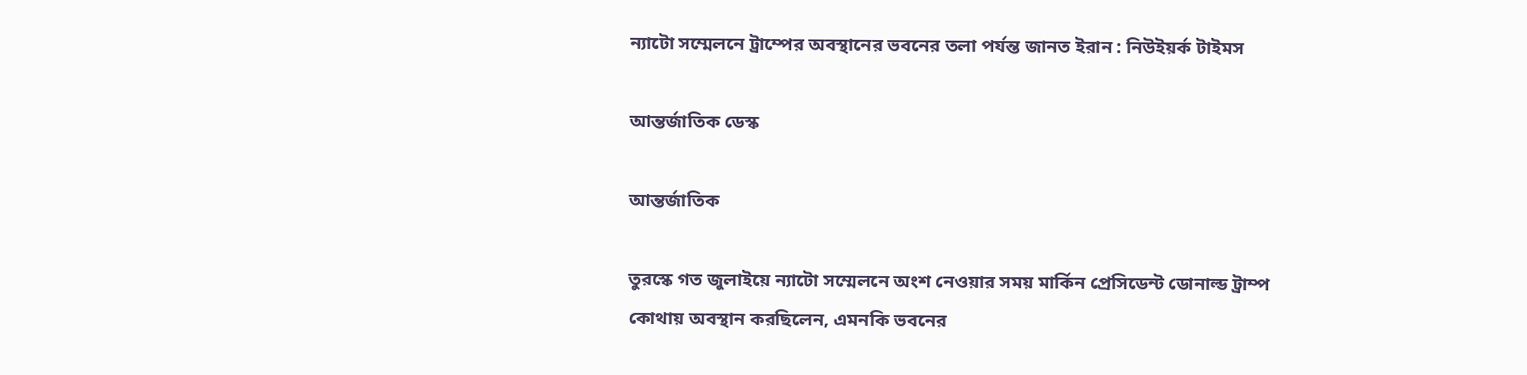ন্যাটো সম্মেলনে ট্রাম্পের অবস্থানের ভবনের তলা পর্যন্ত জানত ইরান : নিউইয়র্ক টাইমস

আন্তর্জাতিক ডেস্ক

আন্তর্জাতিক

তুরস্কে গত জুলাইয়ে ন্যাটো সম্মেলনে অংশ নেওয়ার সময় মার্কিন প্রেসিডেন্ট ডোনাল্ড ট্রাম্প কোথায় অবস্থান করছিলেন, এমনকি ভবনের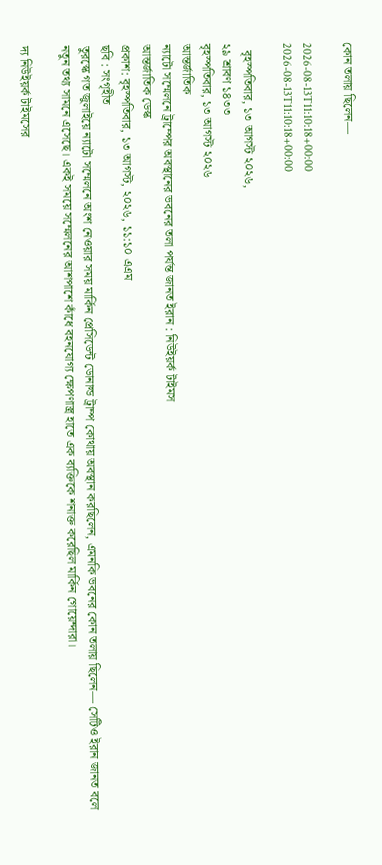কোন তলায় ছিলেন—

2026-08-13T11:10:18+00:00
2026-08-13T11:10:18+00:00

  বৃহস্পতিবার, ১৩ আগস্ট ২০২৬,
২৯ শ্রাবণ ১৪৩৩
বৃহস্পতিবার, ১৩ আগস্ট ২০২৬
আন্তর্জাতিক
ন্যাটো সম্মেলনে ট্রাম্পের অবস্থানের ভবনের তলা পর্যন্ত জানত ইরান : নিউইয়র্ক টাইমস
আন্তর্জাতিক ডেস্ক
প্রকাশ: বৃহস্পতিবার, ১৩ আগস্ট, ২০২৬, ১১:১০ এএম
ছবি : সংগৃহীত
তুরস্কে গত জুলাইয়ে ন্যাটো সম্মেলনে অংশ নেওয়ার সময় মার্কিন প্রেসিডেন্ট ডোনাল্ড ট্রাম্প কোথায় অবস্থান করছিলেন, এমনকি ভবনের কোন তলায় ছিলেন— সেটিও ইরান জানত বলে নতুন তথ্য সামনে এসেছে। একই সময়ে সম্মেলনের আশপাশে কাঁধে বহনযোগ্য ক্ষেপণাস্ত্র হাতে এক ব্যক্তিকে শনাক্ত করেছিল মার্কিন গোয়েন্দারা।

দ্য নিউইয়র্ক টাইমসের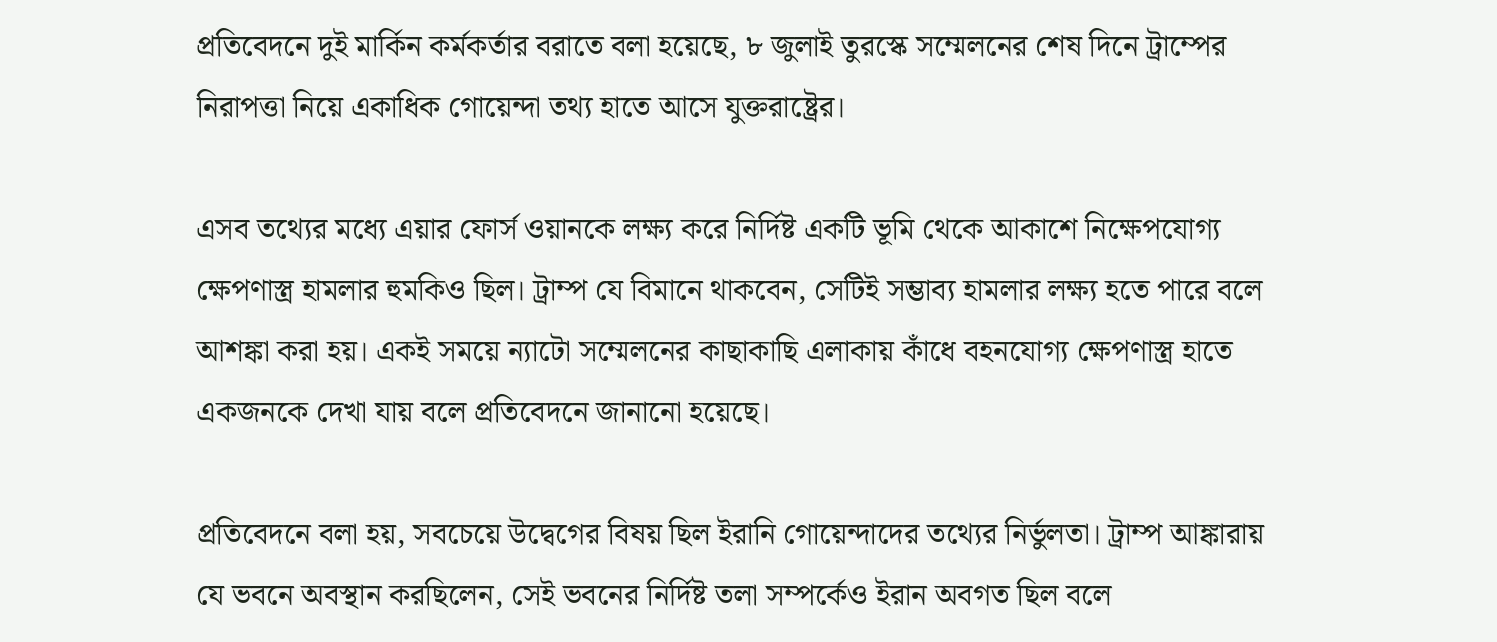প্রতিবেদনে দুই মার্কিন কর্মকর্তার বরাতে বলা হয়েছে, ৮ জুলাই তুরস্কে সম্মেলনের শেষ দিনে ট্রাম্পের নিরাপত্তা নিয়ে একাধিক গোয়েন্দা তথ্য হাতে আসে যুক্তরাষ্ট্রের।

এসব তথ্যের মধ্যে এয়ার ফোর্স ওয়ানকে লক্ষ্য করে নির্দিষ্ট একটি ভূমি থেকে আকাশে নিক্ষেপযোগ্য ক্ষেপণাস্ত্র হামলার হুমকিও ছিল। ট্রাম্প যে বিমানে থাকবেন, সেটিই সম্ভাব্য হামলার লক্ষ্য হতে পারে বলে আশঙ্কা করা হয়। একই সময়ে ন্যাটো সম্মেলনের কাছাকাছি এলাকায় কাঁধে বহনযোগ্য ক্ষেপণাস্ত্র হাতে একজনকে দেখা যায় বলে প্রতিবেদনে জানানো হয়েছে।

প্রতিবেদনে বলা হয়, সবচেয়ে উদ্বেগের বিষয় ছিল ইরানি গোয়েন্দাদের তথ্যের নির্ভুলতা। ট্রাম্প আঙ্কারায় যে ভবনে অবস্থান করছিলেন, সেই ভবনের নির্দিষ্ট তলা সম্পর্কেও ইরান অবগত ছিল বলে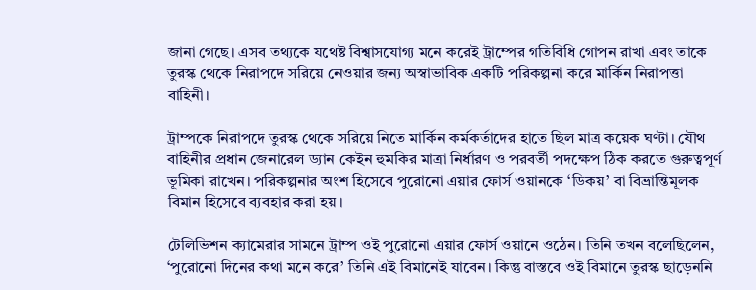জানা গেছে। এসব তথ্যকে যথেষ্ট বিশ্বাসযোগ্য মনে করেই ট্রাম্পের গতিবিধি গোপন রাখা এবং তাকে তুরস্ক থেকে নিরাপদে সরিয়ে নেওয়ার জন্য অস্বাভাবিক একটি পরিকল্পনা করে মার্কিন নিরাপত্তা বাহিনী।

ট্রাম্পকে নিরাপদে তুরস্ক থেকে সরিয়ে নিতে মার্কিন কর্মকর্তাদের হাতে ছিল মাত্র কয়েক ঘণ্টা। যৌথ বাহিনীর প্রধান জেনারেল ড্যান কেইন হুমকির মাত্রা নির্ধারণ ও পরবর্তী পদক্ষেপ ঠিক করতে গুরুত্বপূর্ণ ভূমিকা রাখেন। পরিকল্পনার অংশ হিসেবে পুরোনো এয়ার ফোর্স ওয়ানকে ‘ডিকয়’ বা বিভ্রান্তিমূলক বিমান হিসেবে ব্যবহার করা হয়।

টেলিভিশন ক্যামেরার সামনে ট্রাম্প ওই পুরোনো এয়ার ফোর্স ওয়ানে ওঠেন। তিনি তখন বলেছিলেন, ‘পুরোনো দিনের কথা মনে করে’ তিনি এই বিমানেই যাবেন। কিন্তু বাস্তবে ওই বিমানে তুরস্ক ছাড়েননি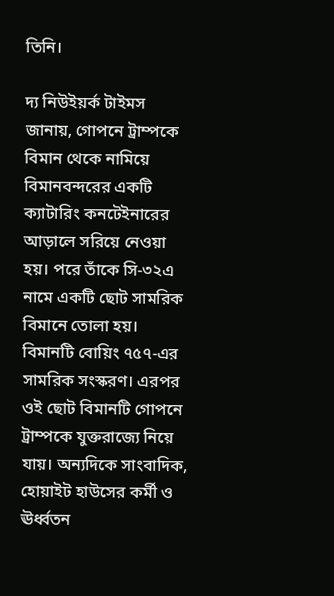তিনি।

দ্য নিউইয়র্ক টাইমস জানায়, গোপনে ট্রাম্পকে বিমান থেকে নামিয়ে বিমানবন্দরের একটি ক্যাটারিং কনটেইনারের আড়ালে সরিয়ে নেওয়া হয়। পরে তাঁকে সি-৩২এ নামে একটি ছোট সামরিক বিমানে তোলা হয়। বিমানটি বোয়িং ৭৫৭-এর সামরিক সংস্করণ। এরপর ওই ছোট বিমানটি গোপনে ট্রাম্পকে যুক্তরাজ্যে নিয়ে যায়। অন্যদিকে সাংবাদিক, হোয়াইট হাউসের কর্মী ও ঊর্ধ্বতন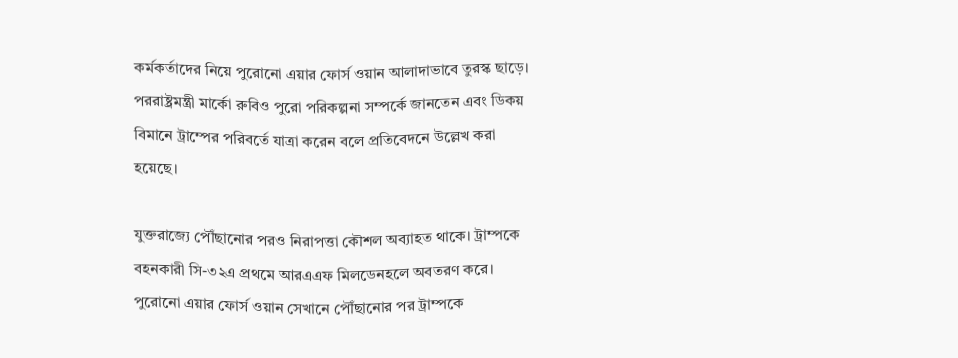কর্মকর্তাদের নিয়ে পুরোনো এয়ার ফোর্স ওয়ান আলাদাভাবে তুরস্ক ছাড়ে। পররাষ্ট্রমন্ত্রী মার্কো রুবিও পুরো পরিকল্পনা সম্পর্কে জানতেন এবং ডিকয় বিমানে ট্রাম্পের পরিবর্তে যাত্রা করেন বলে প্রতিবেদনে উল্লেখ করা হয়েছে।

যুক্তরাজ্যে পৌঁছানোর পরও নিরাপত্তা কৌশল অব্যাহত থাকে। ট্রাম্পকে বহনকারী সি-৩২এ প্রথমে আরএএফ মিলডেনহলে অবতরণ করে। পুরোনো এয়ার ফোর্স ওয়ান সেখানে পৌঁছানোর পর ট্রাম্পকে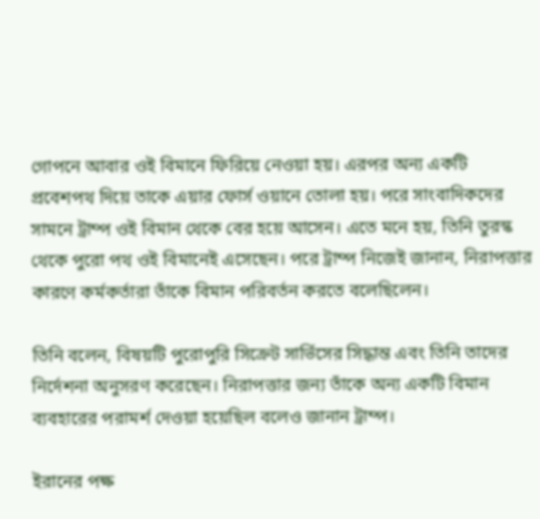গোপনে আবার ওই বিমানে ফিরিয়ে নেওয়া হয়। এরপর অন্য একটি প্রবেশপথ দিয়ে তাকে এয়ার ফোর্স ওয়ানে তোলা হয়। পরে সাংবাদিকদের সামনে ট্রাম্প ওই বিমান থেকে বের হয়ে আসেন। এতে মনে হয়, তিনি তুরস্ক থেকে পুরো পথ ওই বিমানেই এসেছেন। পরে ট্রাম্প নিজেই জানান, নিরাপত্তার কারণে কর্মকর্তারা তাঁকে বিমান পরিবর্তন করতে বলেছিলেন।

তিনি বলেন, বিষয়টি পুরোপুরি সিক্রেট সার্ভিসের সিদ্ধান্ত এবং তিনি তাদের নির্দেশনা অনুসরণ করেছেন। নিরাপত্তার জন্য তাঁকে অন্য একটি বিমান ব্যবহারের পরামর্শ দেওয়া হয়েছিল বলেও জানান ট্রাম্প।

ইরানের পক্ষ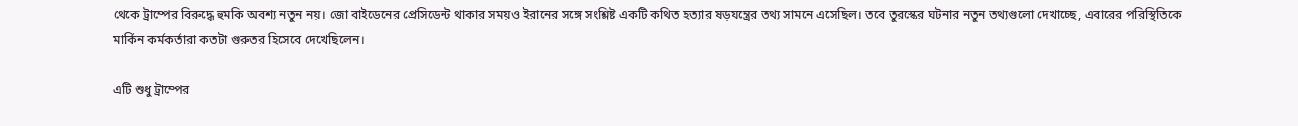থেকে ট্রাম্পের বিরুদ্ধে হুমকি অবশ্য নতুন নয়। জো বাইডেনের প্রেসিডেন্ট থাকার সময়ও ইরানের সঙ্গে সংশ্লিষ্ট একটি কথিত হত্যার ষড়যন্ত্রের তথ্য সামনে এসেছিল। তবে তুরস্কের ঘটনার নতুন তথ্যগুলো দেখাচ্ছে, এবারের পরিস্থিতিকে মার্কিন কর্মকর্তারা কতটা গুরুতর হিসেবে দেখেছিলেন।

এটি শুধু ট্রাম্পের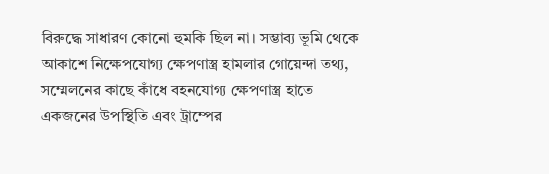বিরুদ্ধে সাধারণ কোনো হুমকি ছিল না। সম্ভাব্য ভূমি থেকে আকাশে নিক্ষেপযোগ্য ক্ষেপণাস্ত্র হামলার গোয়েন্দা তথ্য, সম্মেলনের কাছে কাঁধে বহনযোগ্য ক্ষেপণাস্ত্র হাতে একজনের উপস্থিতি এবং ট্রাম্পের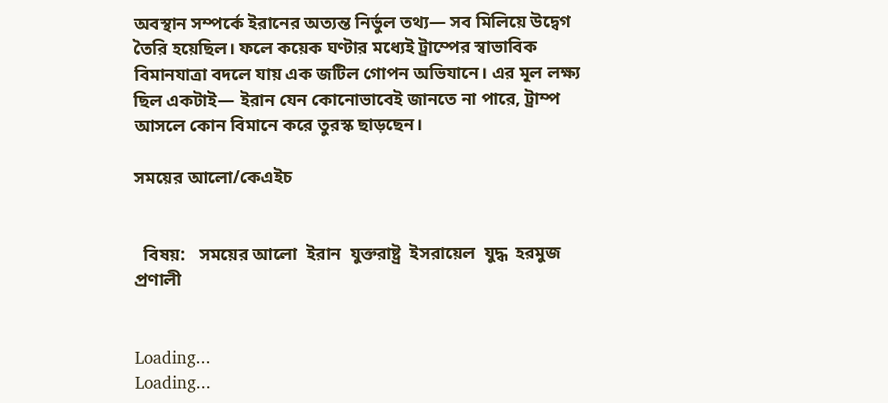অবস্থান সম্পর্কে ইরানের অত্যন্ত নির্ভুল তথ্য— সব মিলিয়ে উদ্বেগ তৈরি হয়েছিল। ফলে কয়েক ঘণ্টার মধ্যেই ট্রাম্পের স্বাভাবিক বিমানযাত্রা বদলে যায় এক জটিল গোপন অভিযানে। এর মূল লক্ষ্য ছিল একটাই— ইরান যেন কোনোভাবেই জানতে না পারে, ট্রাম্প আসলে কোন বিমানে করে তুরস্ক ছাড়ছেন।

সময়ের আলো/কেএইচ


  বিষয়:   সময়ের আলো  ইরান  যুক্তরাষ্ট্র  ইসরায়েল  যুদ্ধ  হরমুজ প্রণালী


Loading...
Loading...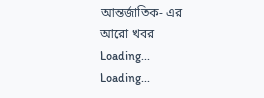আন্তর্জাতিক- এর আরো খবর
Loading...
Loading...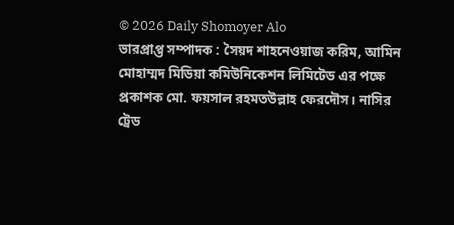© 2026 Daily Shomoyer Alo
ভারপ্রাপ্ত সম্পাদক : সৈয়দ শাহনেওয়াজ করিম, আমিন মোহাম্মদ মিডিয়া কমিউনিকেশন লিমিটেড এর পক্ষে প্রকাশক মো. ফয়সাল রহমতউল্লাহ ফেরদৌস। নাসির ট্রেড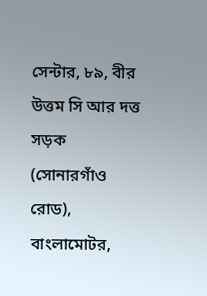সেন্টার, ৮৯, বীর উত্তম সি আর দত্ত সড়ক (সোনারগাঁও রোড), বাংলামোটর,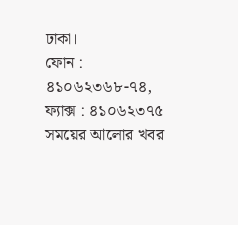ঢাকা।
ফোন : ৪১০৬২৩৬৮-৭৪, ফ্যাক্স : ৪১০৬২৩৭৫
সময়ের আলোর খবর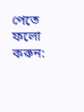পেতে ফলো করুন: